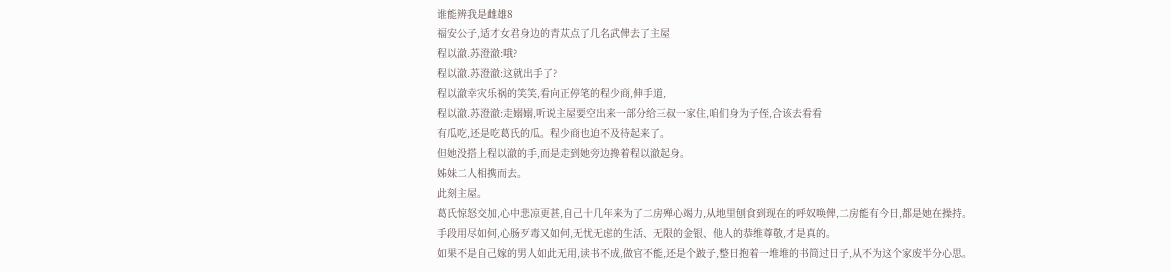谁能辨我是雌雄8
福安公子,适才女君身边的青苁点了几名武俾去了主屋
程以澈.苏澄澈:哦?
程以澈.苏澄澈:这就出手了?
程以澈幸灾乐祸的笑笑,看向正停笔的程少商,伸手道,
程以澈.苏澄澈:走嫋嫋,听说主屋要空出来一部分给三叔一家住,咱们身为子侄,合该去看看
有瓜吃,还是吃葛氏的瓜。程少商也迫不及待起来了。
但她没搭上程以澈的手,而是走到她旁边搀着程以澈起身。
姊妹二人相携而去。
此刻主屋。
葛氏惊怒交加,心中悲凉更甚,自己十几年来为了二房殚心竭力,从地里刨食到现在的呼奴唤俾,二房能有今日,都是她在操持。
手段用尽如何,心肠歹毒又如何,无忧无虑的生活、无限的金银、他人的恭维尊敬,才是真的。
如果不是自己嫁的男人如此无用,读书不成,做官不能,还是个跛子,整日抱着一堆堆的书简过日子,从不为这个家废半分心思。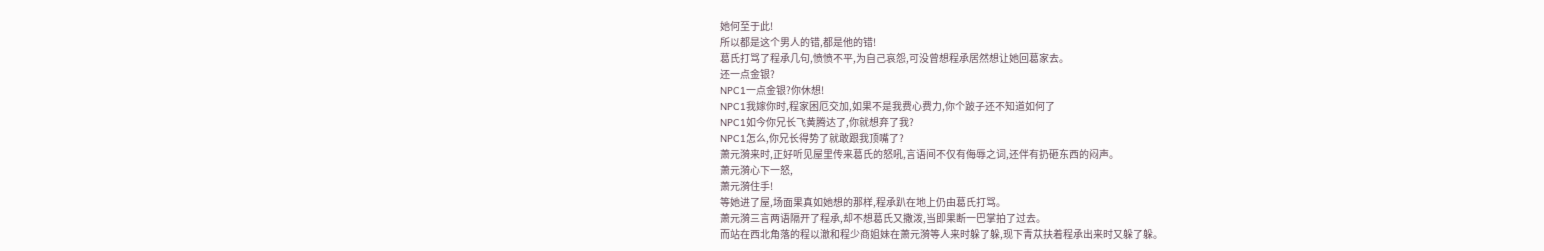她何至于此!
所以都是这个男人的错,都是他的错!
葛氏打骂了程承几句,愤愤不平,为自己哀怨,可没曾想程承居然想让她回葛家去。
还一点金银?
NPC1一点金银?你休想!
NPC1我嫁你时,程家困厄交加,如果不是我费心费力,你个跛子还不知道如何了
NPC1如今你兄长飞黄腾达了,你就想弃了我?
NPC1怎么,你兄长得势了就敢跟我顶嘴了?
萧元漪来时,正好听见屋里传来葛氏的怒吼,言语间不仅有侮辱之词,还伴有扔砸东西的闷声。
萧元漪心下一怒,
萧元漪住手!
等她进了屋,场面果真如她想的那样,程承趴在地上仍由葛氏打骂。
萧元漪三言两语隔开了程承,却不想葛氏又撒泼,当即果断一巴掌拍了过去。
而站在西北角落的程以澈和程少商姐妹在萧元漪等人来时躲了躲,现下青苁扶着程承出来时又躲了躲。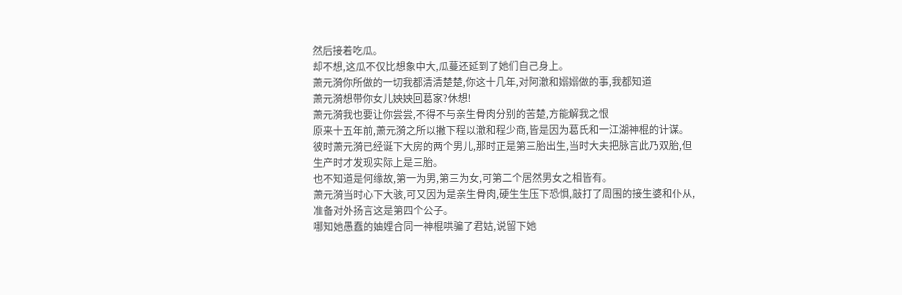然后接着吃瓜。
却不想,这瓜不仅比想象中大,瓜蔓还延到了她们自己身上。
萧元漪你所做的一切我都清清楚楚,你这十几年,对阿澈和嫋嫋做的事,我都知道
萧元漪想带你女儿姎姎回葛家?休想!
萧元漪我也要让你尝尝,不得不与亲生骨肉分别的苦楚,方能解我之恨
原来十五年前,萧元漪之所以撇下程以澈和程少商,皆是因为葛氏和一江湖神棍的计谋。
彼时萧元漪已经诞下大房的两个男儿,那时正是第三胎出生,当时大夫把脉言此乃双胎,但生产时才发现实际上是三胎。
也不知道是何缘故,第一为男,第三为女,可第二个居然男女之相皆有。
萧元漪当时心下大骇,可又因为是亲生骨肉,硬生生压下恐惧,敲打了周围的接生婆和仆从,准备对外扬言这是第四个公子。
哪知她愚蠢的妯娌合同一神棍哄骗了君姑,说留下她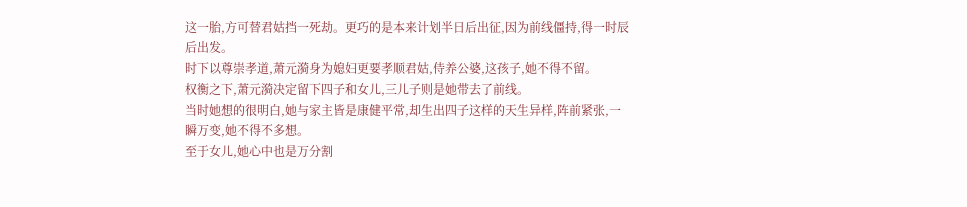这一胎,方可替君姑挡一死劫。更巧的是本来计划半日后出征,因为前线僵持,得一时辰后出发。
时下以尊崇孝道,萧元漪身为媳妇更要孝顺君姑,侍养公婆,这孩子,她不得不留。
权衡之下,萧元漪决定留下四子和女儿,三儿子则是她带去了前线。
当时她想的很明白,她与家主皆是康健平常,却生出四子这样的天生异样,阵前紧张,一瞬万变,她不得不多想。
至于女儿,她心中也是万分割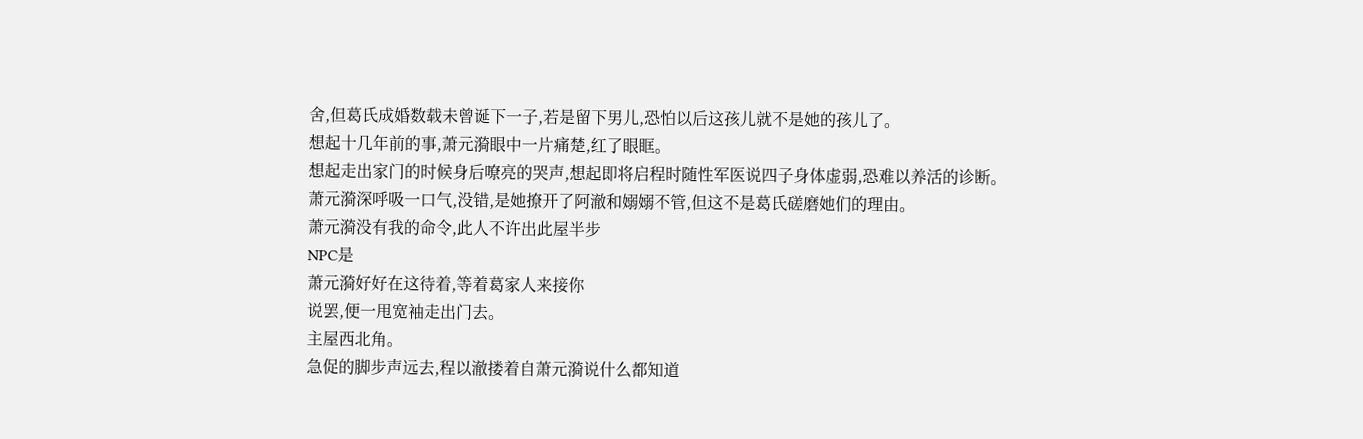舍,但葛氏成婚数载未曾诞下一子,若是留下男儿,恐怕以后这孩儿就不是她的孩儿了。
想起十几年前的事,萧元漪眼中一片痛楚,红了眼眶。
想起走出家门的时候身后嘹亮的哭声,想起即将启程时随性军医说四子身体虚弱,恐难以养活的诊断。
萧元漪深呼吸一口气,没错,是她撩开了阿澈和嫋嫋不管,但这不是葛氏磋磨她们的理由。
萧元漪没有我的命令,此人不许出此屋半步
NPC是
萧元漪好好在这待着,等着葛家人来接你
说罢,便一甩宽袖走出门去。
主屋西北角。
急促的脚步声远去,程以澈搂着自萧元漪说什么都知道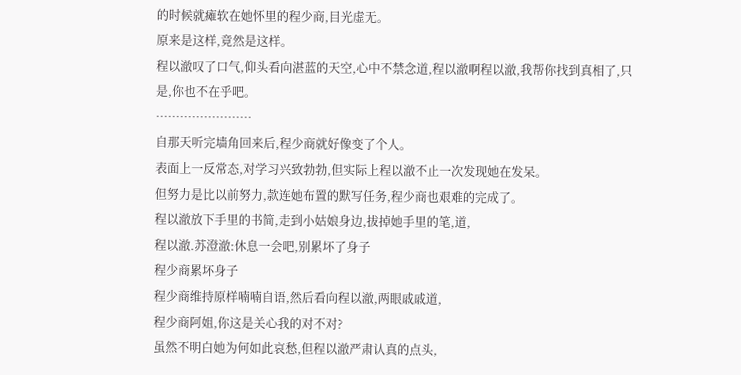的时候就瘫软在她怀里的程少商,目光虚无。
原来是这样,竟然是这样。
程以澈叹了口气,仰头看向湛蓝的天空,心中不禁念道,程以澈啊程以澈,我帮你找到真相了,只是,你也不在乎吧。
……………………
自那天听完墙角回来后,程少商就好像变了个人。
表面上一反常态,对学习兴致勃勃,但实际上程以澈不止一次发现她在发呆。
但努力是比以前努力,款连她布置的默写任务,程少商也艰难的完成了。
程以澈放下手里的书简,走到小姑娘身边,拔掉她手里的笔,道,
程以澈.苏澄澈:休息一会吧,别累坏了身子
程少商累坏身子
程少商维持原样喃喃自语,然后看向程以澈,两眼戚戚道,
程少商阿姐,你这是关心我的对不对?
虽然不明白她为何如此哀愁,但程以澈严肃认真的点头,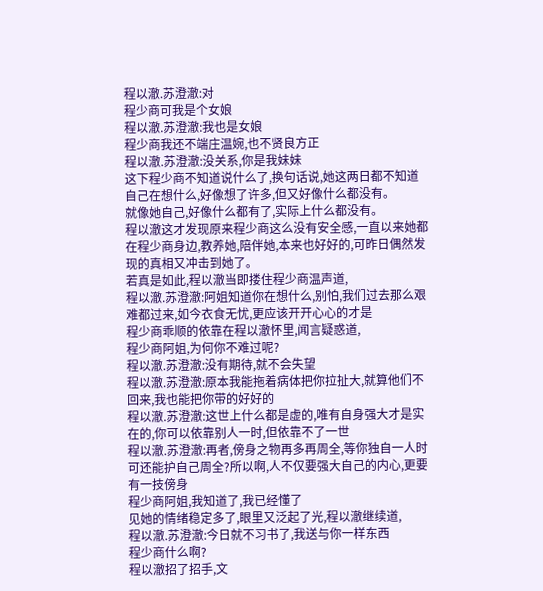程以澈.苏澄澈:对
程少商可我是个女娘
程以澈.苏澄澈:我也是女娘
程少商我还不端庄温婉,也不贤良方正
程以澈.苏澄澈:没关系,你是我妹妹
这下程少商不知道说什么了,换句话说,她这两日都不知道自己在想什么,好像想了许多,但又好像什么都没有。
就像她自己,好像什么都有了,实际上什么都没有。
程以澈这才发现原来程少商这么没有安全感,一直以来她都在程少商身边,教养她,陪伴她,本来也好好的,可昨日偶然发现的真相又冲击到她了。
若真是如此,程以澈当即搂住程少商温声道,
程以澈.苏澄澈:阿姐知道你在想什么,别怕,我们过去那么艰难都过来,如今衣食无忧,更应该开开心心的才是
程少商乖顺的依靠在程以澈怀里,闻言疑惑道,
程少商阿姐,为何你不难过呢?
程以澈.苏澄澈:没有期待,就不会失望
程以澈.苏澄澈:原本我能拖着病体把你拉扯大,就算他们不回来,我也能把你带的好好的
程以澈.苏澄澈:这世上什么都是虚的,唯有自身强大才是实在的,你可以依靠别人一时,但依靠不了一世
程以澈.苏澄澈:再者,傍身之物再多再周全,等你独自一人时可还能护自己周全?所以啊,人不仅要强大自己的内心,更要有一技傍身
程少商阿姐,我知道了,我已经懂了
见她的情绪稳定多了,眼里又泛起了光,程以澈继续道,
程以澈.苏澄澈:今日就不习书了,我送与你一样东西
程少商什么啊?
程以澈招了招手,文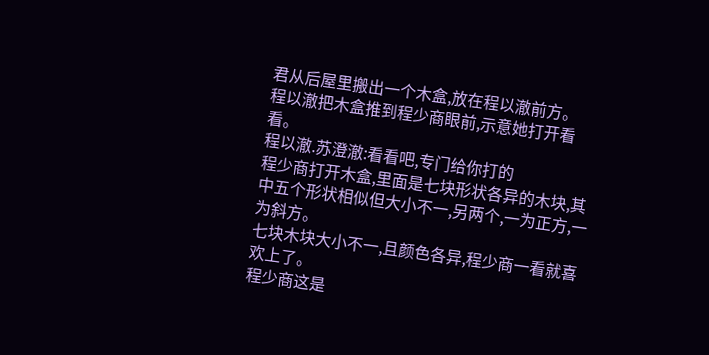君从后屋里搬出一个木盒,放在程以澈前方。
程以澈把木盒推到程少商眼前,示意她打开看看。
程以澈.苏澄澈:看看吧,专门给你打的
程少商打开木盒,里面是七块形状各异的木块,其中五个形状相似但大小不一,另两个,一为正方,一为斜方。
七块木块大小不一,且颜色各异,程少商一看就喜欢上了。
程少商这是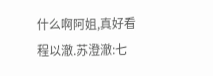什么啊阿姐,真好看
程以澈.苏澄澈:七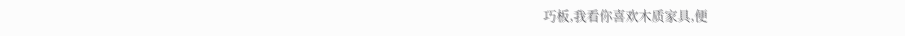巧板,我看你喜欢木质家具,便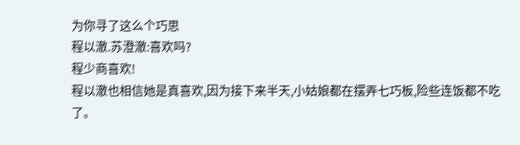为你寻了这么个巧思
程以澈.苏澄澈:喜欢吗?
程少商喜欢!
程以澈也相信她是真喜欢,因为接下来半天,小姑娘都在摆弄七巧板,险些连饭都不吃了。